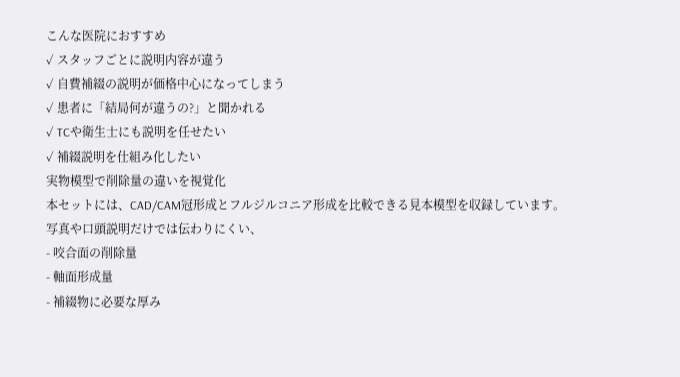こんな医院におすすめ
✓ スタッフごとに説明内容が違う
✓ 自費補綴の説明が価格中心になってしまう
✓ 患者に「結局何が違うの?」と聞かれる
✓ TCや衛生士にも説明を任せたい
✓ 補綴説明を仕組み化したい
実物模型で削除量の違いを視覚化
本セットには、CAD/CAM冠形成とフルジルコニア形成を比較できる見本模型を収録しています。
写真や口頭説明だけでは伝わりにくい、
- 咬合面の削除量
- 軸面形成量
- 補綴物に必要な厚み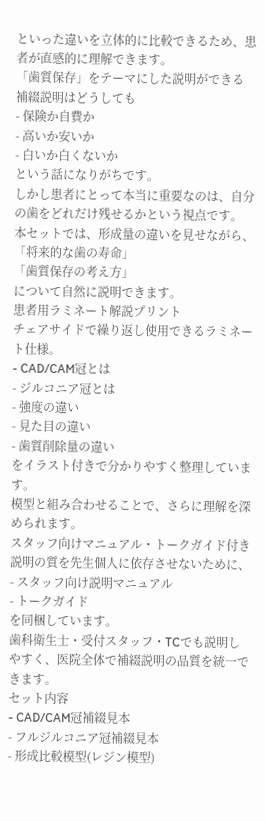といった違いを立体的に比較できるため、患者が直感的に理解できます。
「歯質保存」をテーマにした説明ができる
補綴説明はどうしても
- 保険か自費か
- 高いか安いか
- 白いか白くないか
という話になりがちです。
しかし患者にとって本当に重要なのは、自分の歯をどれだけ残せるかという視点です。
本セットでは、形成量の違いを見せながら、
「将来的な歯の寿命」
「歯質保存の考え方」
について自然に説明できます。
患者用ラミネート解説プリント
チェアサイドで繰り返し使用できるラミネート仕様。
- CAD/CAM冠とは
- ジルコニア冠とは
- 強度の違い
- 見た目の違い
- 歯質削除量の違い
をイラスト付きで分かりやすく整理しています。
模型と組み合わせることで、さらに理解を深められます。
スタッフ向けマニュアル・トークガイド付き
説明の質を先生個人に依存させないために、
- スタッフ向け説明マニュアル
- トークガイド
を同梱しています。
歯科衛生士・受付スタッフ・TCでも説明しやすく、医院全体で補綴説明の品質を統一できます。
セット内容
- CAD/CAM冠補綴見本
- フルジルコニア冠補綴見本
- 形成比較模型(レジン模型)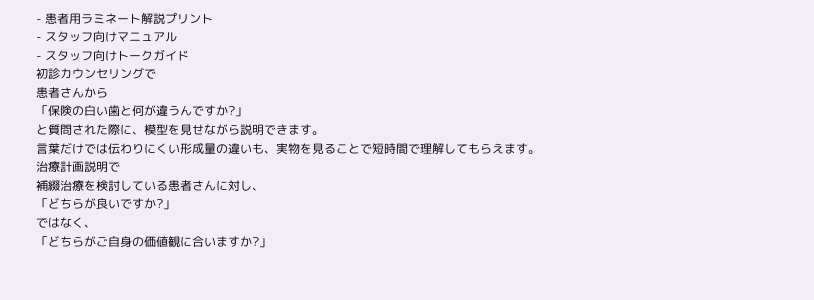- 患者用ラミネート解説プリント
- スタッフ向けマニュアル
- スタッフ向けトークガイド
初診カウンセリングで
患者さんから
「保険の白い歯と何が違うんですか?」
と質問された際に、模型を見せながら説明できます。
言葉だけでは伝わりにくい形成量の違いも、実物を見ることで短時間で理解してもらえます。
治療計画説明で
補綴治療を検討している患者さんに対し、
「どちらが良いですか?」
ではなく、
「どちらがご自身の価値観に合いますか?」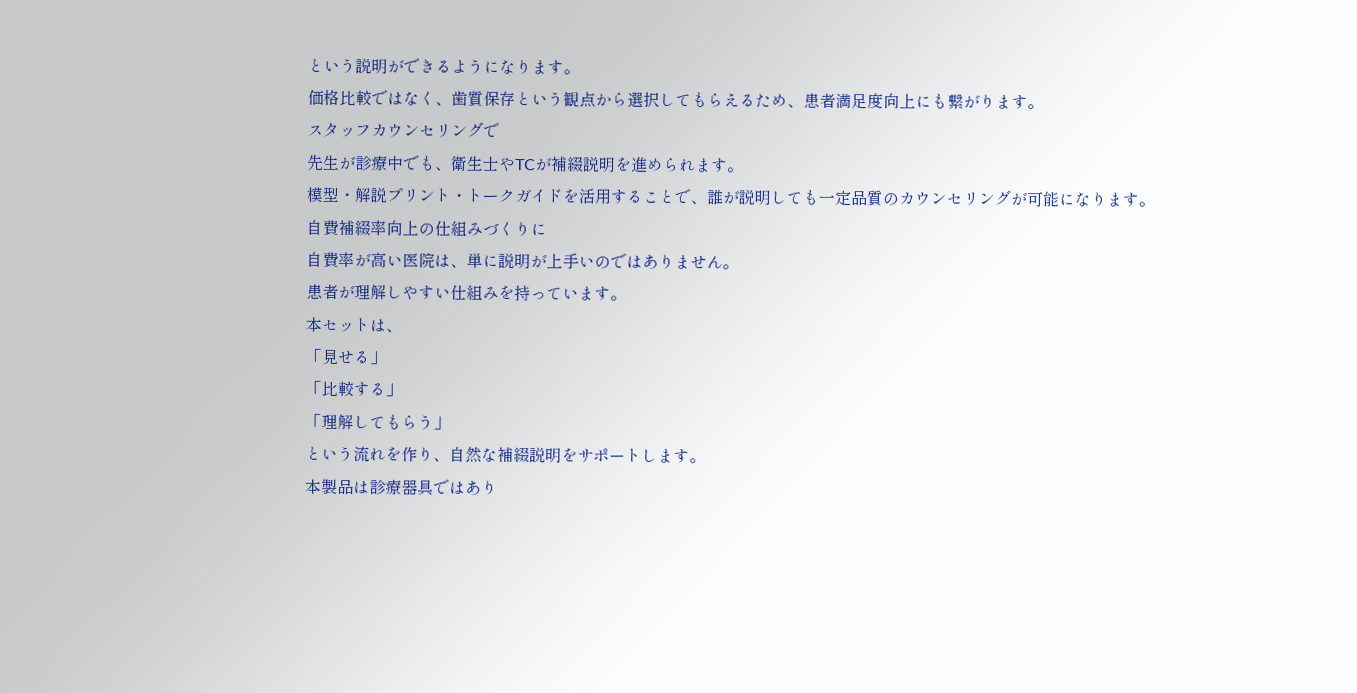という説明ができるようになります。
価格比較ではなく、歯質保存という観点から選択してもらえるため、患者満足度向上にも繋がります。
スタッフカウンセリングで
先生が診療中でも、衛生士やTCが補綴説明を進められます。
模型・解説プリント・トークガイドを活用することで、誰が説明しても一定品質のカウンセリングが可能になります。
自費補綴率向上の仕組みづくりに
自費率が高い医院は、単に説明が上手いのではありません。
患者が理解しやすい仕組みを持っています。
本セットは、
「見せる」
「比較する」
「理解してもらう」
という流れを作り、自然な補綴説明をサポートします。
本製品は診療器具ではあり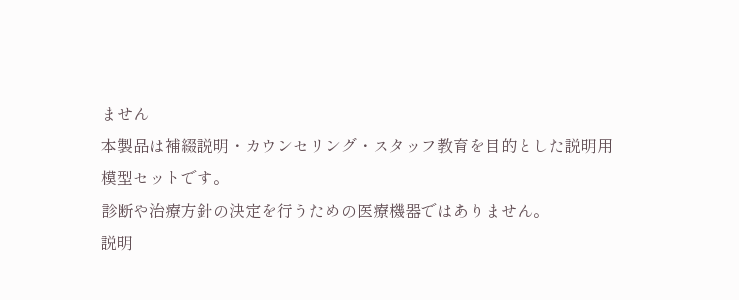ません
本製品は補綴説明・カウンセリング・スタッフ教育を目的とした説明用模型セットです。
診断や治療方針の決定を行うための医療機器ではありません。
説明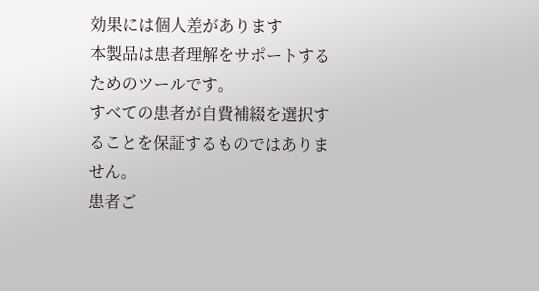効果には個人差があります
本製品は患者理解をサポートするためのツールです。
すべての患者が自費補綴を選択することを保証するものではありません。
患者ご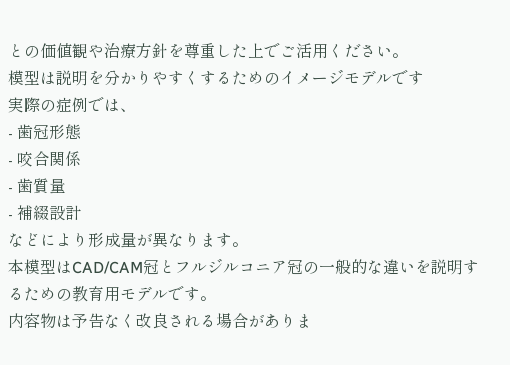との価値観や治療方針を尊重した上でご活用ください。
模型は説明を分かりやすくするためのイメージモデルです
実際の症例では、
- 歯冠形態
- 咬合関係
- 歯質量
- 補綴設計
などにより形成量が異なります。
本模型はCAD/CAM冠とフルジルコニア冠の一般的な違いを説明するための教育用モデルです。
内容物は予告なく改良される場合がありま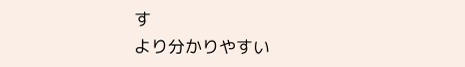す
より分かりやすい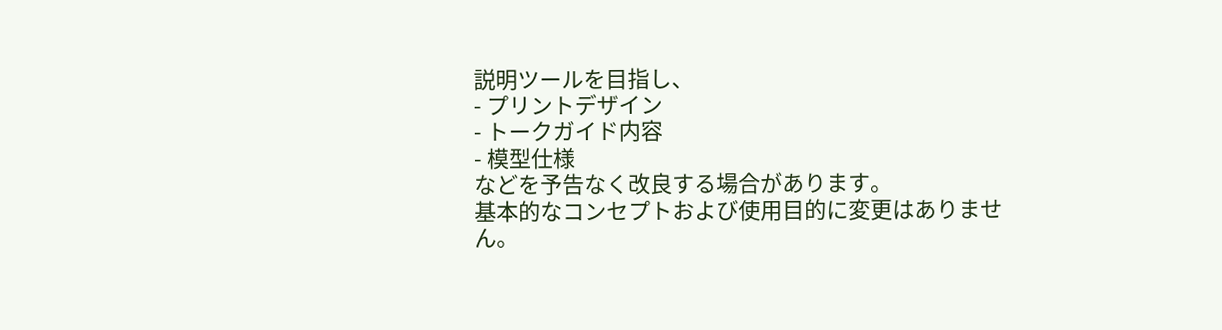説明ツールを目指し、
- プリントデザイン
- トークガイド内容
- 模型仕様
などを予告なく改良する場合があります。
基本的なコンセプトおよび使用目的に変更はありません。